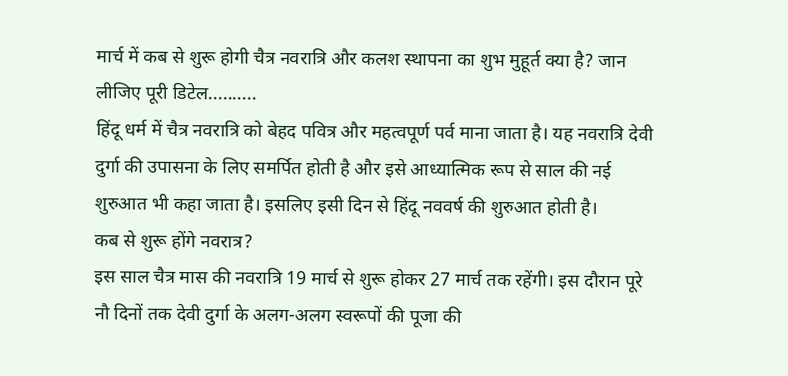मार्च में कब से शुरू होगी चैत्र नवरात्रि और कलश स्थापना का शुभ मुहूर्त क्या है? जान लीजिए पूरी डिटेल..........
हिंदू धर्म में चैत्र नवरात्रि को बेहद पवित्र और महत्वपूर्ण पर्व माना जाता है। यह नवरात्रि देवी दुर्गा की उपासना के लिए समर्पित होती है और इसे आध्यात्मिक रूप से साल की नई शुरुआत भी कहा जाता है। इसलिए इसी दिन से हिंदू नववर्ष की शुरुआत होती है।
कब से शुरू होंगे नवरात्र?
इस साल चैत्र मास की नवरात्रि 19 मार्च से शुरू होकर 27 मार्च तक रहेंगी। इस दौरान पूरे नौ दिनों तक देवी दुर्गा के अलग-अलग स्वरूपों की पूजा की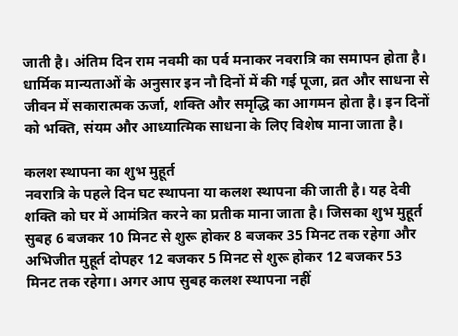जाती है। अंतिम दिन राम नवमी का पर्व मनाकर नवरात्रि का समापन होता है। धार्मिक मान्यताओं के अनुसार इन नौ दिनों में की गई पूजा, व्रत और साधना से जीवन में सकारात्मक ऊर्जा, शक्ति और समृद्धि का आगमन होता है। इन दिनों को भक्ति, संयम और आध्यात्मिक साधना के लिए विशेष माना जाता है।

कलश स्थापना का शुभ मुहूर्त
नवरात्रि के पहले दिन घट स्थापना या कलश स्थापना की जाती है। यह देवी शक्ति को घर में आमंत्रित करने का प्रतीक माना जाता है। जिसका शुभ मुहूर्त सुबह 6 बजकर 10 मिनट से शुरू होकर 8 बजकर 35 मिनट तक रहेगा और अभिजीत मुहूर्त दोपहर 12 बजकर 5 मिनट से शुरू होकर 12 बजकर 53 मिनट तक रहेगा। अगर आप सुबह कलश स्थापना नहीं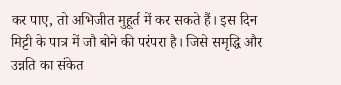कर पाए, तो अभिजीत मुहूर्त में कर सकते हैं। इस दिन मिट्टी के पात्र में जौ बोने की परंपरा है। जिसे समृद्धि और उन्नति का संकेत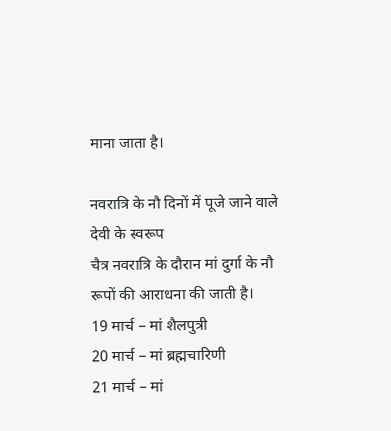माना जाता है।

नवरात्रि के नौ दिनों में पूजे जाने वाले देवी के स्वरूप
चैत्र नवरात्रि के दौरान मां दुर्गा के नौ रूपों की आराधना की जाती है।
19 मार्च – मां शैलपुत्री
20 मार्च – मां ब्रह्मचारिणी
21 मार्च – मां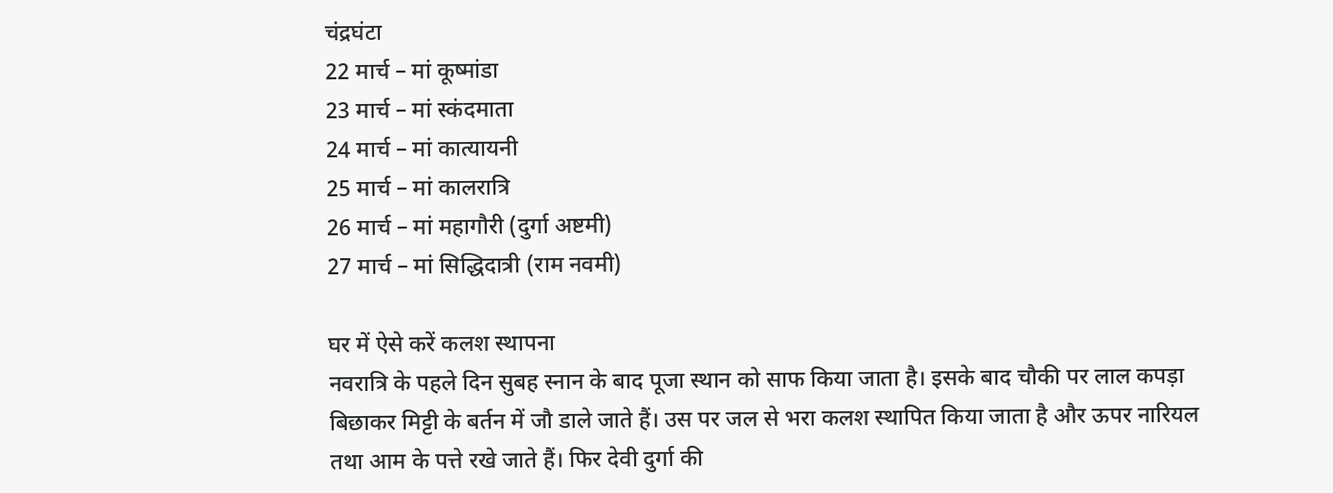चंद्रघंटा
22 मार्च – मां कूष्मांडा
23 मार्च – मां स्कंदमाता
24 मार्च – मां कात्यायनी
25 मार्च – मां कालरात्रि
26 मार्च – मां महागौरी (दुर्गा अष्टमी)
27 मार्च – मां सिद्धिदात्री (राम नवमी)

घर में ऐसे करें कलश स्थापना
नवरात्रि के पहले दिन सुबह स्नान के बाद पूजा स्थान को साफ किया जाता है। इसके बाद चौकी पर लाल कपड़ा बिछाकर मिट्टी के बर्तन में जौ डाले जाते हैं। उस पर जल से भरा कलश स्थापित किया जाता है और ऊपर नारियल तथा आम के पत्ते रखे जाते हैं। फिर देवी दुर्गा की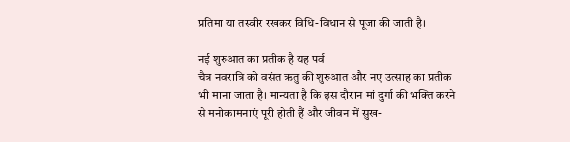प्रतिमा या तस्वीर रखकर विधि-विधान से पूजा की जाती है।

नई शुरुआत का प्रतीक है यह पर्व
चैत्र नवरात्रि को वसंत ऋतु की शुरुआत और नए उत्साह का प्रतीक भी माना जाता है। मान्यता है कि इस दौरान मां दुर्गा की भक्ति करने से मनोकामनाएं पूरी होती हैं और जीवन में सुख-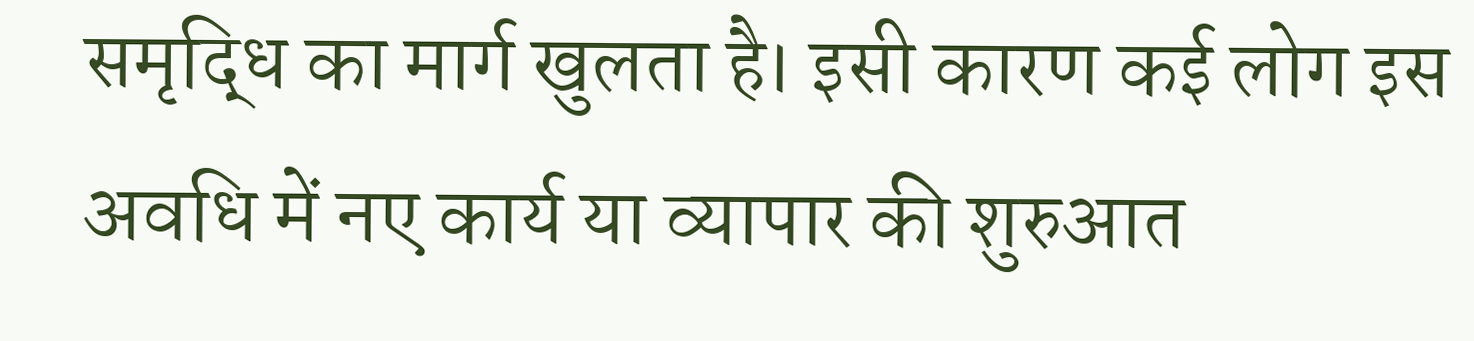समृद्धि का मार्ग खुलता है। इसी कारण कई लोग इस अवधि में नए कार्य या व्यापार की शुरुआत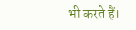भी करते हैं।